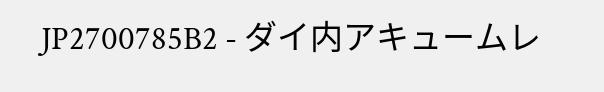JP2700785B2 - ダイ内アキュームレ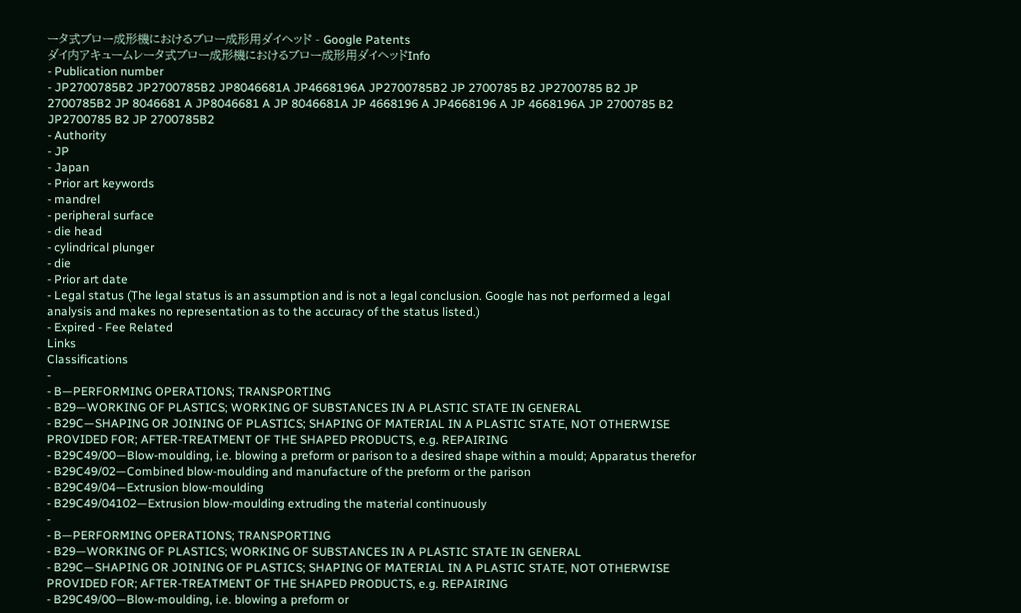ータ式ブロー成形機におけるブロー成形用ダイヘッド - Google Patents
ダイ内アキュームレータ式ブロー成形機におけるブロー成形用ダイヘッドInfo
- Publication number
- JP2700785B2 JP2700785B2 JP8046681A JP4668196A JP2700785B2 JP 2700785 B2 JP2700785 B2 JP 2700785B2 JP 8046681 A JP8046681 A JP 8046681A JP 4668196 A JP4668196 A JP 4668196A JP 2700785 B2 JP2700785 B2 JP 2700785B2
- Authority
- JP
- Japan
- Prior art keywords
- mandrel
- peripheral surface
- die head
- cylindrical plunger
- die
- Prior art date
- Legal status (The legal status is an assumption and is not a legal conclusion. Google has not performed a legal analysis and makes no representation as to the accuracy of the status listed.)
- Expired - Fee Related
Links
Classifications
-
- B—PERFORMING OPERATIONS; TRANSPORTING
- B29—WORKING OF PLASTICS; WORKING OF SUBSTANCES IN A PLASTIC STATE IN GENERAL
- B29C—SHAPING OR JOINING OF PLASTICS; SHAPING OF MATERIAL IN A PLASTIC STATE, NOT OTHERWISE PROVIDED FOR; AFTER-TREATMENT OF THE SHAPED PRODUCTS, e.g. REPAIRING
- B29C49/00—Blow-moulding, i.e. blowing a preform or parison to a desired shape within a mould; Apparatus therefor
- B29C49/02—Combined blow-moulding and manufacture of the preform or the parison
- B29C49/04—Extrusion blow-moulding
- B29C49/04102—Extrusion blow-moulding extruding the material continuously
-
- B—PERFORMING OPERATIONS; TRANSPORTING
- B29—WORKING OF PLASTICS; WORKING OF SUBSTANCES IN A PLASTIC STATE IN GENERAL
- B29C—SHAPING OR JOINING OF PLASTICS; SHAPING OF MATERIAL IN A PLASTIC STATE, NOT OTHERWISE PROVIDED FOR; AFTER-TREATMENT OF THE SHAPED PRODUCTS, e.g. REPAIRING
- B29C49/00—Blow-moulding, i.e. blowing a preform or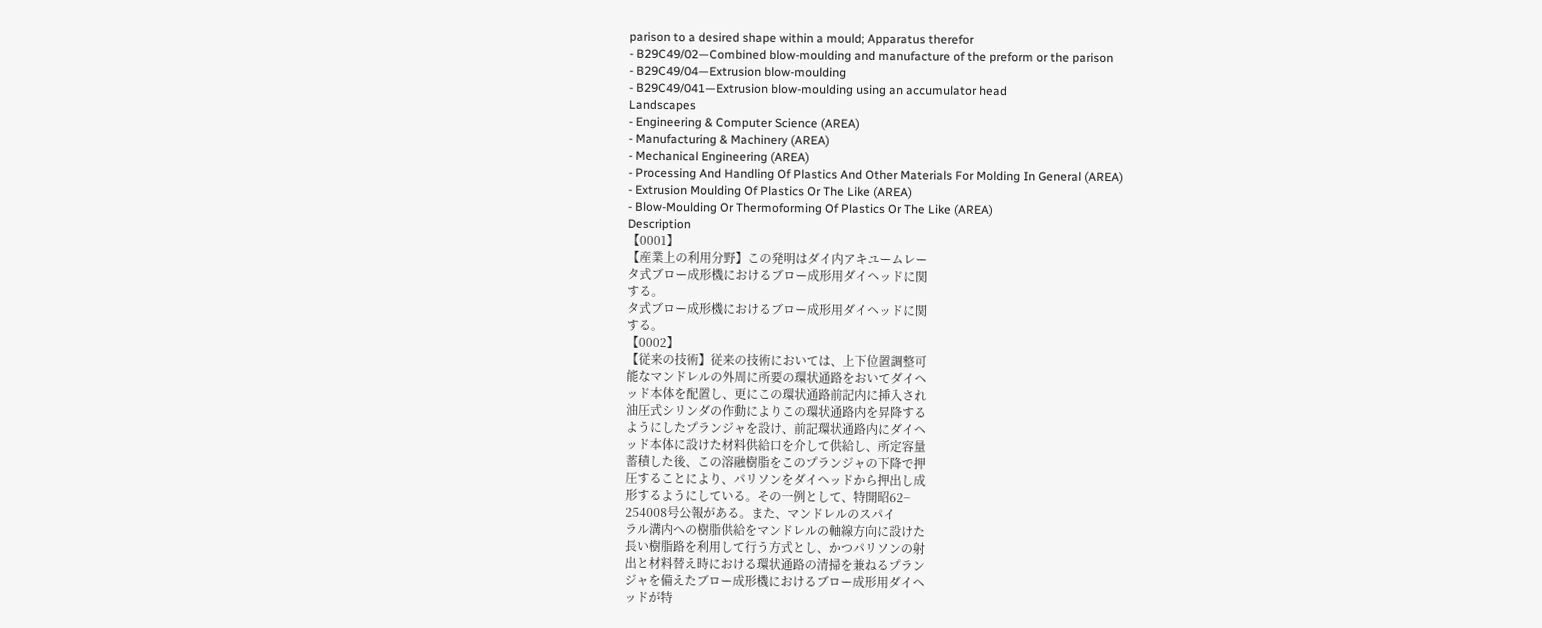parison to a desired shape within a mould; Apparatus therefor
- B29C49/02—Combined blow-moulding and manufacture of the preform or the parison
- B29C49/04—Extrusion blow-moulding
- B29C49/041—Extrusion blow-moulding using an accumulator head
Landscapes
- Engineering & Computer Science (AREA)
- Manufacturing & Machinery (AREA)
- Mechanical Engineering (AREA)
- Processing And Handling Of Plastics And Other Materials For Molding In General (AREA)
- Extrusion Moulding Of Plastics Or The Like (AREA)
- Blow-Moulding Or Thermoforming Of Plastics Or The Like (AREA)
Description
【0001】
【産業上の利用分野】この発明はダイ内アキユームレー
タ式ブロー成形機におけるブロー成形用ダイヘッドに関
する。
タ式ブロー成形機におけるブロー成形用ダイヘッドに関
する。
【0002】
【従来の技術】従来の技術においては、上下位置調整可
能なマンドレルの外周に所要の環状通路をおいてダイヘ
ッド本体を配置し、更にこの環状通路前記内に挿入され
油圧式シリンダの作動によりこの環状通路内を昇降する
ようにしたプランジャを設け、前記環状通路内にダイヘ
ッド本体に設けた材料供給口を介して供給し、所定容量
蓄積した後、この溶融樹脂をこのプランジャの下降で押
圧することにより、パリソンをダイヘッドから押出し成
形するようにしている。その一例として、特開昭62−
254008号公報がある。また、マンドレルのスパイ
ラル溝内への樹脂供給をマンドレルの軸線方向に設けた
長い樹脂路を利用して行う方式とし、かつパリソンの射
出と材料替え時における環状通路の清掃を兼ねるプラン
ジャを備えたブロー成形機におけるブロー成形用ダイヘ
ッドが特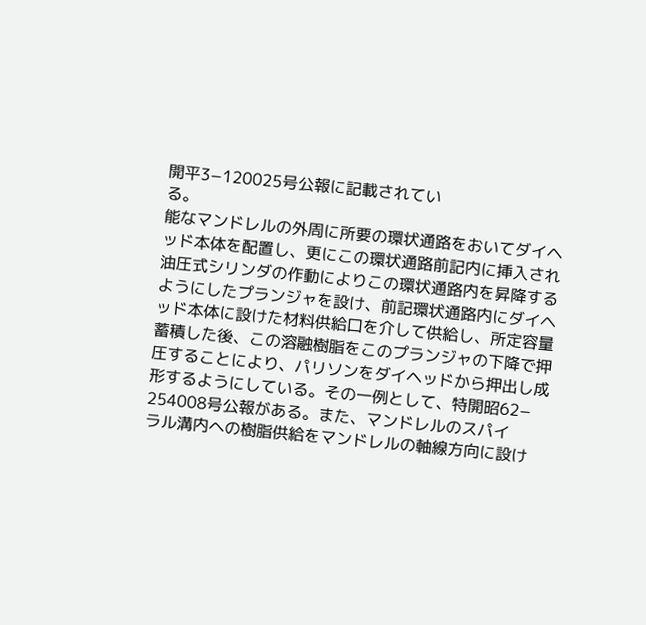開平3−120025号公報に記載されてい
る。
能なマンドレルの外周に所要の環状通路をおいてダイヘ
ッド本体を配置し、更にこの環状通路前記内に挿入され
油圧式シリンダの作動によりこの環状通路内を昇降する
ようにしたプランジャを設け、前記環状通路内にダイヘ
ッド本体に設けた材料供給口を介して供給し、所定容量
蓄積した後、この溶融樹脂をこのプランジャの下降で押
圧することにより、パリソンをダイヘッドから押出し成
形するようにしている。その一例として、特開昭62−
254008号公報がある。また、マンドレルのスパイ
ラル溝内への樹脂供給をマンドレルの軸線方向に設け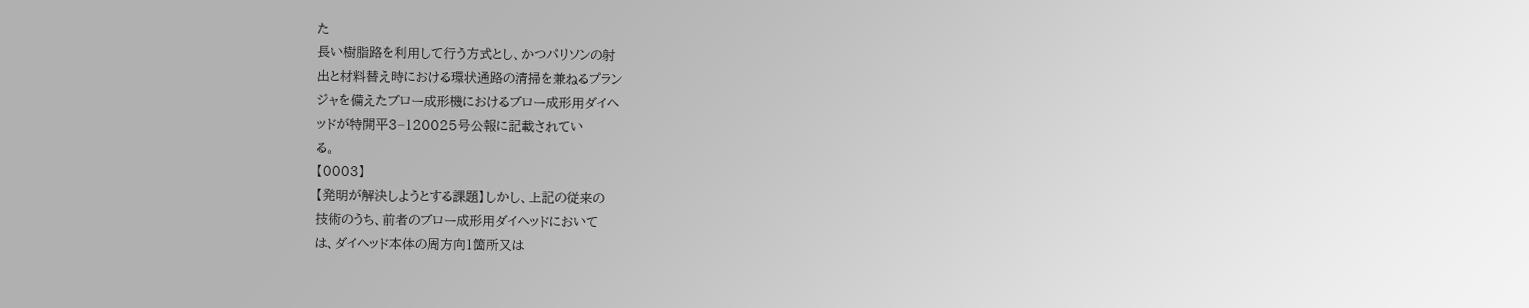た
長い樹脂路を利用して行う方式とし、かつパリソンの射
出と材料替え時における環状通路の清掃を兼ねるプラン
ジャを備えたブロー成形機におけるブロー成形用ダイヘ
ッドが特開平3−120025号公報に記載されてい
る。
【0003】
【発明が解決しようとする課題】しかし、上記の従来の
技術のうち、前者のブロー成形用ダイヘッドにおいて
は、ダイヘッド本体の周方向1箇所又は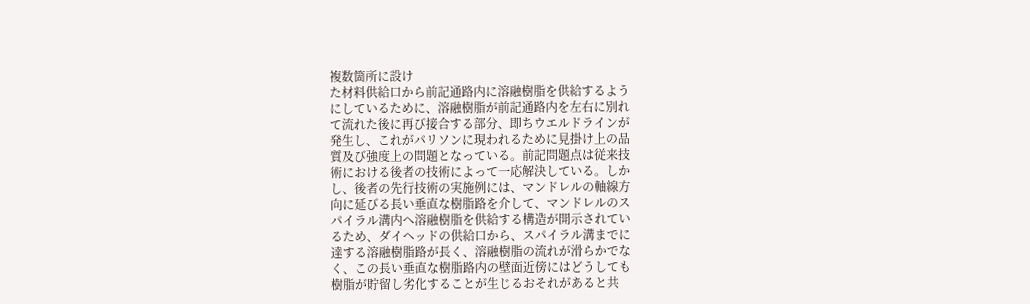複数箇所に設け
た材料供給口から前記通路内に溶融樹脂を供給するよう
にしているために、溶融樹脂が前記通路内を左右に別れ
て流れた後に再び接合する部分、即ちウエルドラインが
発生し、これがパリソンに現われるために見掛け上の品
質及び強度上の問題となっている。前記問題点は従来技
術における後者の技術によって一応解決している。しか
し、後者の先行技術の実施例には、マンドレルの軸線方
向に延びる長い垂直な樹脂路を介して、マンドレルのス
パイラル溝内へ溶融樹脂を供給する構造が開示されてい
るため、ダイヘッドの供給口から、スパイラル溝までに
達する溶融樹脂路が長く、溶融樹脂の流れが滑らかでな
く、この長い垂直な樹脂路内の壁面近傍にはどうしても
樹脂が貯留し劣化することが生じるおそれがあると共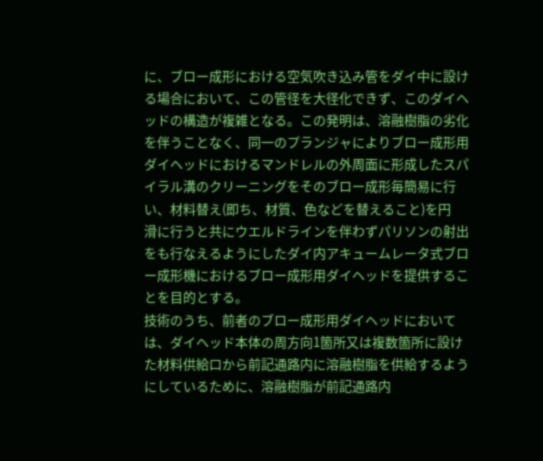に、ブロー成形における空気吹き込み管をダイ中に設け
る場合において、この管径を大径化できず、このダイヘ
ッドの構造が複雑となる。この発明は、溶融樹脂の劣化
を伴うことなく、同一のプランジャによりブロー成形用
ダイヘッドにおけるマンドレルの外周面に形成したスパ
イラル溝のクリーニングをそのブロー成形毎簡易に行
い、材料替え(即ち、材質、色などを替えること)を円
滑に行うと共にウエルドラインを伴わずパリソンの射出
をも行なえるようにしたダイ内アキュームレータ式ブロ
ー成形機におけるブロー成形用ダイヘッドを提供するこ
とを目的とする。
技術のうち、前者のブロー成形用ダイヘッドにおいて
は、ダイヘッド本体の周方向1箇所又は複数箇所に設け
た材料供給口から前記通路内に溶融樹脂を供給するよう
にしているために、溶融樹脂が前記通路内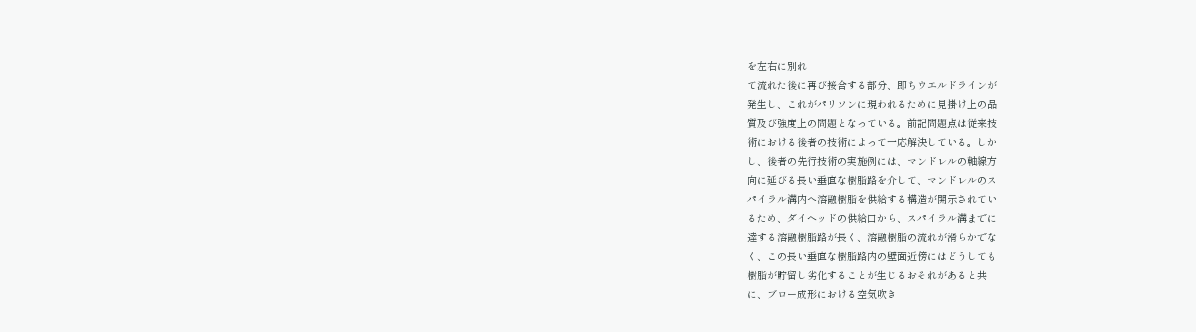を左右に別れ
て流れた後に再び接合する部分、即ちウエルドラインが
発生し、これがパリソンに現われるために見掛け上の品
質及び強度上の問題となっている。前記問題点は従来技
術における後者の技術によって一応解決している。しか
し、後者の先行技術の実施例には、マンドレルの軸線方
向に延びる長い垂直な樹脂路を介して、マンドレルのス
パイラル溝内へ溶融樹脂を供給する構造が開示されてい
るため、ダイヘッドの供給口から、スパイラル溝までに
達する溶融樹脂路が長く、溶融樹脂の流れが滑らかでな
く、この長い垂直な樹脂路内の壁面近傍にはどうしても
樹脂が貯留し劣化することが生じるおそれがあると共
に、ブロー成形における空気吹き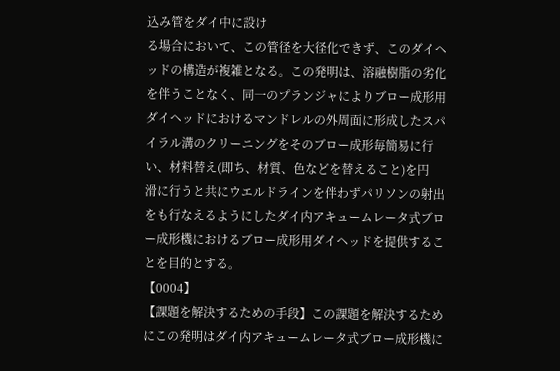込み管をダイ中に設け
る場合において、この管径を大径化できず、このダイヘ
ッドの構造が複雑となる。この発明は、溶融樹脂の劣化
を伴うことなく、同一のプランジャによりブロー成形用
ダイヘッドにおけるマンドレルの外周面に形成したスパ
イラル溝のクリーニングをそのブロー成形毎簡易に行
い、材料替え(即ち、材質、色などを替えること)を円
滑に行うと共にウエルドラインを伴わずパリソンの射出
をも行なえるようにしたダイ内アキュームレータ式ブロ
ー成形機におけるブロー成形用ダイヘッドを提供するこ
とを目的とする。
【0004】
【課題を解決するための手段】この課題を解決するため
にこの発明はダイ内アキュームレータ式ブロー成形機に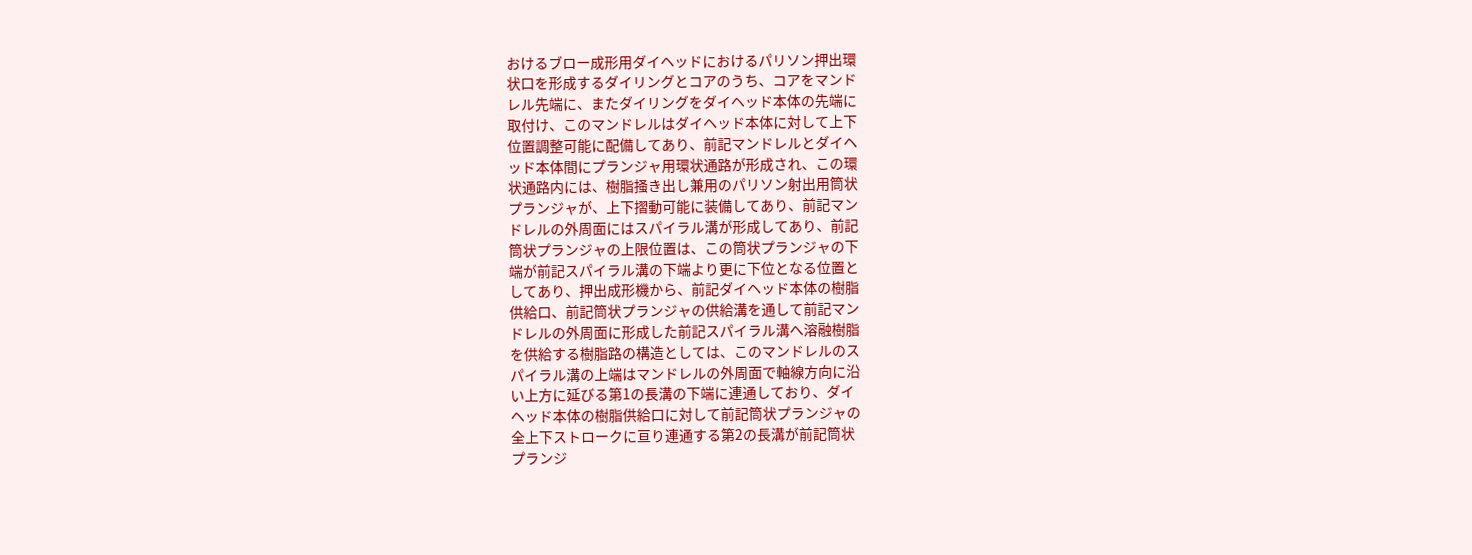おけるブロー成形用ダイヘッドにおけるパリソン押出環
状口を形成するダイリングとコアのうち、コアをマンド
レル先端に、またダイリングをダイヘッド本体の先端に
取付け、このマンドレルはダイヘッド本体に対して上下
位置調整可能に配備してあり、前記マンドレルとダイヘ
ッド本体間にプランジャ用環状通路が形成され、この環
状通路内には、樹脂掻き出し兼用のパリソン射出用筒状
プランジャが、上下摺動可能に装備してあり、前記マン
ドレルの外周面にはスパイラル溝が形成してあり、前記
筒状プランジャの上限位置は、この筒状プランジャの下
端が前記スパイラル溝の下端より更に下位となる位置と
してあり、押出成形機から、前記ダイヘッド本体の樹脂
供給口、前記筒状プランジャの供給溝を通して前記マン
ドレルの外周面に形成した前記スパイラル溝へ溶融樹脂
を供給する樹脂路の構造としては、このマンドレルのス
パイラル溝の上端はマンドレルの外周面で軸線方向に沿
い上方に延びる第1の長溝の下端に連通しており、ダイ
ヘッド本体の樹脂供給口に対して前記筒状プランジャの
全上下ストロークに亘り連通する第2の長溝が前記筒状
プランジ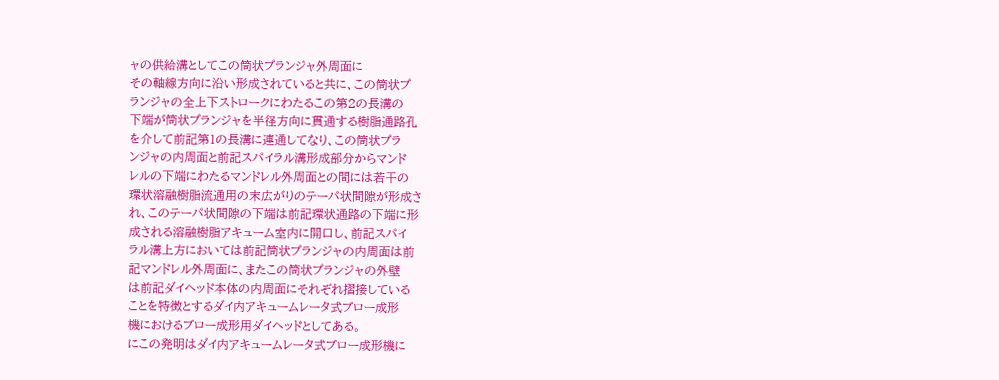ャの供給溝としてこの筒状プランジャ外周面に
その軸線方向に沿い形成されていると共に、この筒状プ
ランジャの全上下ストロークにわたるこの第2の長溝の
下端が筒状プランジャを半径方向に貫通する樹脂通路孔
を介して前記第1の長溝に連通してなり、この筒状プラ
ンジャの内周面と前記スパイラル溝形成部分からマンド
レルの下端にわたるマンドレル外周面との間には若干の
環状溶融樹脂流通用の末広がりのテーパ状間隙が形成さ
れ、このテーパ状間隙の下端は前記環状通路の下端に形
成される溶融樹脂アキューム室内に開口し、前記スパイ
ラル溝上方においては前記筒状プランジャの内周面は前
記マンドレル外周面に、またこの筒状プランジャの外壁
は前記ダイヘッド本体の内周面にそれぞれ摺接している
ことを特徴とするダイ内アキュームレータ式ブロー成形
機におけるブロー成形用ダイヘッドとしてある。
にこの発明はダイ内アキュームレータ式ブロー成形機に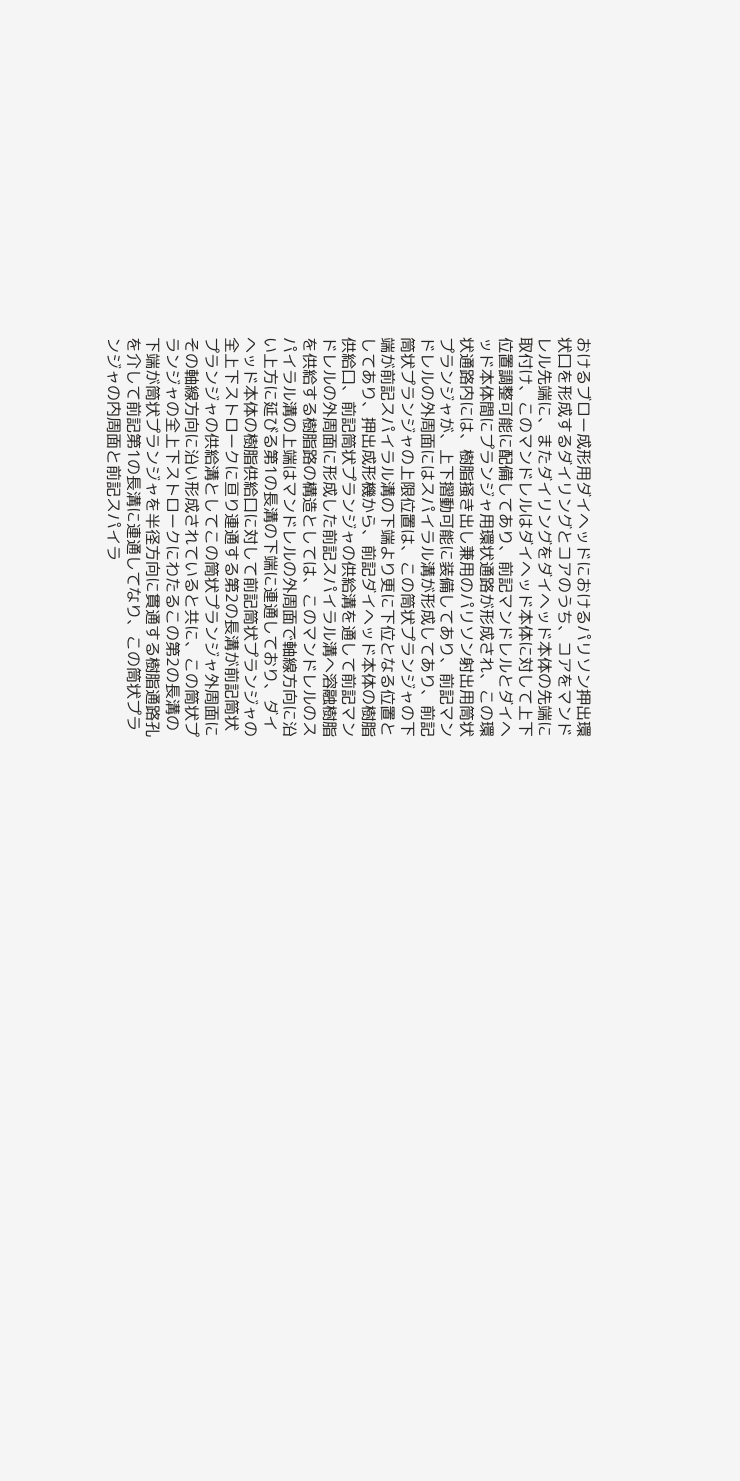おけるブロー成形用ダイヘッドにおけるパリソン押出環
状口を形成するダイリングとコアのうち、コアをマンド
レル先端に、またダイリングをダイヘッド本体の先端に
取付け、このマンドレルはダイヘッド本体に対して上下
位置調整可能に配備してあり、前記マンドレルとダイヘ
ッド本体間にプランジャ用環状通路が形成され、この環
状通路内には、樹脂掻き出し兼用のパリソン射出用筒状
プランジャが、上下摺動可能に装備してあり、前記マン
ドレルの外周面にはスパイラル溝が形成してあり、前記
筒状プランジャの上限位置は、この筒状プランジャの下
端が前記スパイラル溝の下端より更に下位となる位置と
してあり、押出成形機から、前記ダイヘッド本体の樹脂
供給口、前記筒状プランジャの供給溝を通して前記マン
ドレルの外周面に形成した前記スパイラル溝へ溶融樹脂
を供給する樹脂路の構造としては、このマンドレルのス
パイラル溝の上端はマンドレルの外周面で軸線方向に沿
い上方に延びる第1の長溝の下端に連通しており、ダイ
ヘッド本体の樹脂供給口に対して前記筒状プランジャの
全上下ストロークに亘り連通する第2の長溝が前記筒状
プランジャの供給溝としてこの筒状プランジャ外周面に
その軸線方向に沿い形成されていると共に、この筒状プ
ランジャの全上下ストロークにわたるこの第2の長溝の
下端が筒状プランジャを半径方向に貫通する樹脂通路孔
を介して前記第1の長溝に連通してなり、この筒状プラ
ンジャの内周面と前記スパイラ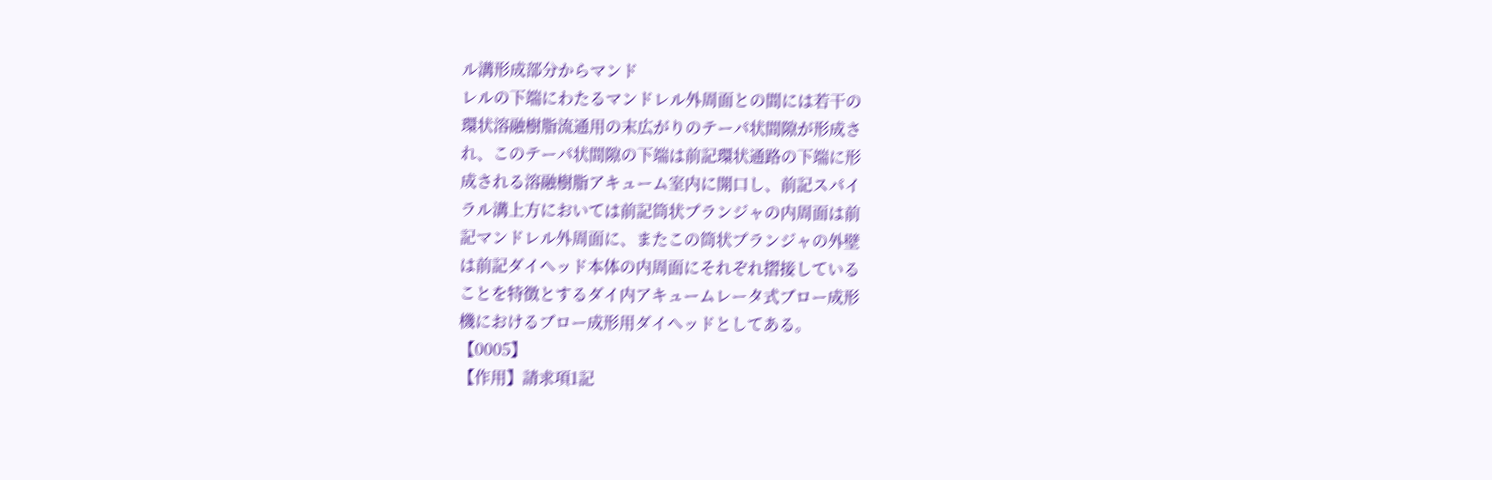ル溝形成部分からマンド
レルの下端にわたるマンドレル外周面との間には若干の
環状溶融樹脂流通用の末広がりのテーパ状間隙が形成さ
れ、このテーパ状間隙の下端は前記環状通路の下端に形
成される溶融樹脂アキューム室内に開口し、前記スパイ
ラル溝上方においては前記筒状プランジャの内周面は前
記マンドレル外周面に、またこの筒状プランジャの外壁
は前記ダイヘッド本体の内周面にそれぞれ摺接している
ことを特徴とするダイ内アキュームレータ式ブロー成形
機におけるブロー成形用ダイヘッドとしてある。
【0005】
【作用】請求項1記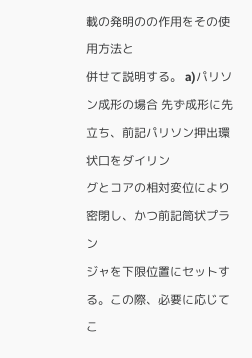載の発明のの作用をその使用方法と
併せて説明する。 a)パリソン成形の場合 先ず成形に先立ち、前記パリソン押出環状口をダイリン
グとコアの相対変位により密閉し、かつ前記筒状プラン
ジャを下限位置にセットする。この際、必要に応じてこ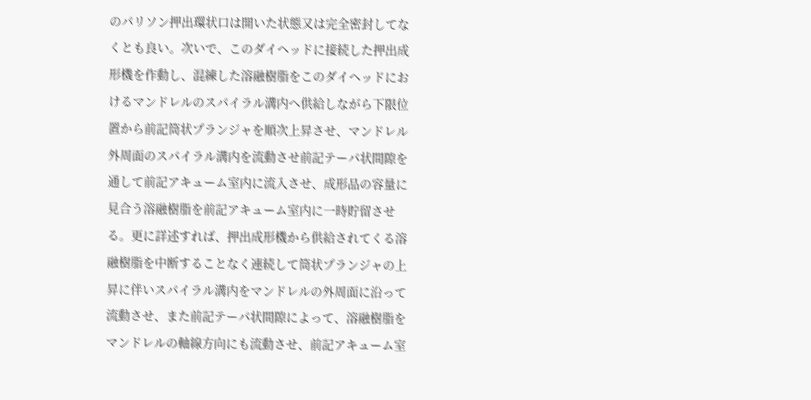のパリソン押出環状口は開いた状態又は完全密封してな
くとも良い。次いで、このダイヘッドに接続した押出成
形機を作動し、混練した溶融樹脂をこのダイヘッドにお
けるマンドレルのスパイラル溝内へ供給しながら下限位
置から前記筒状プランジャを順次上昇させ、マンドレル
外周面のスパイラル溝内を流動させ前記テーパ状間隙を
通して前記アキューム室内に流入させ、成形品の容量に
見合う溶融樹脂を前記アキューム室内に一時貯留させ
る。更に詳述すれば、押出成形機から供給されてくる溶
融樹脂を中断することなく連続して筒状プランジャの上
昇に伴いスパイラル溝内をマンドレルの外周面に沿って
流動させ、また前記テーパ状間隙によって、溶融樹脂を
マンドレルの軸線方向にも流動させ、前記アキューム室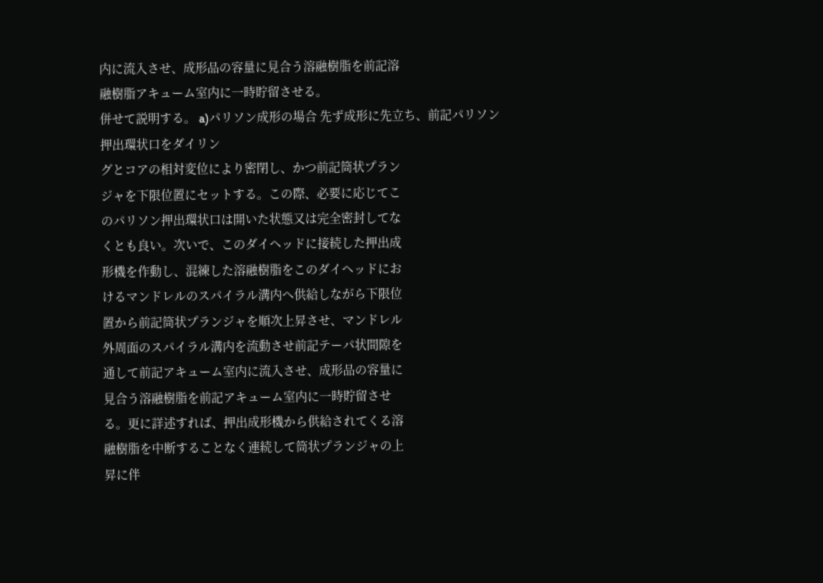内に流入させ、成形品の容量に見合う溶融樹脂を前記溶
融樹脂アキューム室内に一時貯留させる。
併せて説明する。 a)パリソン成形の場合 先ず成形に先立ち、前記パリソン押出環状口をダイリン
グとコアの相対変位により密閉し、かつ前記筒状プラン
ジャを下限位置にセットする。この際、必要に応じてこ
のパリソン押出環状口は開いた状態又は完全密封してな
くとも良い。次いで、このダイヘッドに接続した押出成
形機を作動し、混練した溶融樹脂をこのダイヘッドにお
けるマンドレルのスパイラル溝内へ供給しながら下限位
置から前記筒状プランジャを順次上昇させ、マンドレル
外周面のスパイラル溝内を流動させ前記テーパ状間隙を
通して前記アキューム室内に流入させ、成形品の容量に
見合う溶融樹脂を前記アキューム室内に一時貯留させ
る。更に詳述すれば、押出成形機から供給されてくる溶
融樹脂を中断することなく連続して筒状プランジャの上
昇に伴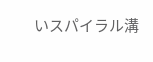いスパイラル溝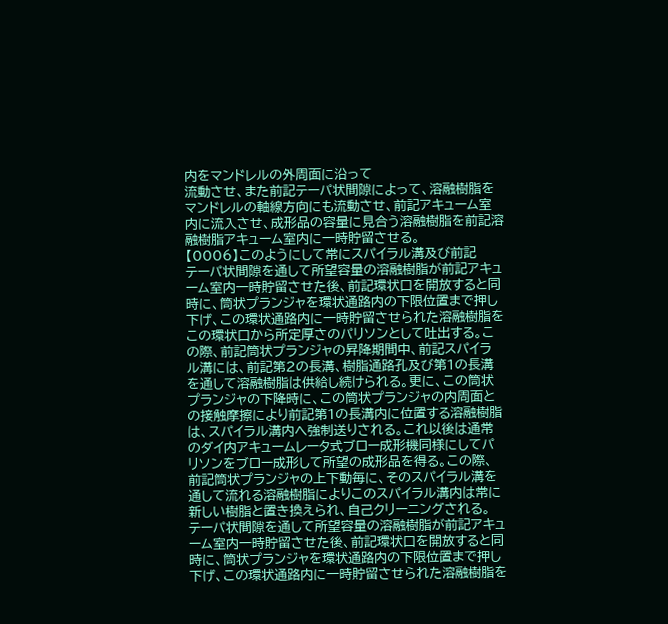内をマンドレルの外周面に沿って
流動させ、また前記テーパ状間隙によって、溶融樹脂を
マンドレルの軸線方向にも流動させ、前記アキューム室
内に流入させ、成形品の容量に見合う溶融樹脂を前記溶
融樹脂アキューム室内に一時貯留させる。
【0006】このようにして常にスパイラル溝及び前記
テーパ状間隙を通して所望容量の溶融樹脂が前記アキュ
ーム室内一時貯留させた後、前記環状口を開放すると同
時に、筒状プランジャを環状通路内の下限位置まで押し
下げ、この環状通路内に一時貯留させられた溶融樹脂を
この環状口から所定厚さのパリソンとして吐出する。こ
の際、前記筒状プランジャの昇降期間中、前記スパイラ
ル溝には、前記第2の長溝、樹脂通路孔及び第1の長溝
を通して溶融樹脂は供給し続けられる。更に、この筒状
プランジャの下降時に、この筒状プランジャの内周面と
の接触摩擦により前記第1の長溝内に位置する溶融樹脂
は、スパイラル溝内へ強制送りされる。これ以後は通常
のダイ内アキュームレータ式ブロー成形機同様にしてパ
リソンをブロー成形して所望の成形品を得る。この際、
前記筒状プランジャの上下動毎に、そのスパイラル溝を
通して流れる溶融樹脂によりこのスパイラル溝内は常に
新しい樹脂と置き換えられ、自己クリーニングされる。
テーパ状間隙を通して所望容量の溶融樹脂が前記アキュ
ーム室内一時貯留させた後、前記環状口を開放すると同
時に、筒状プランジャを環状通路内の下限位置まで押し
下げ、この環状通路内に一時貯留させられた溶融樹脂を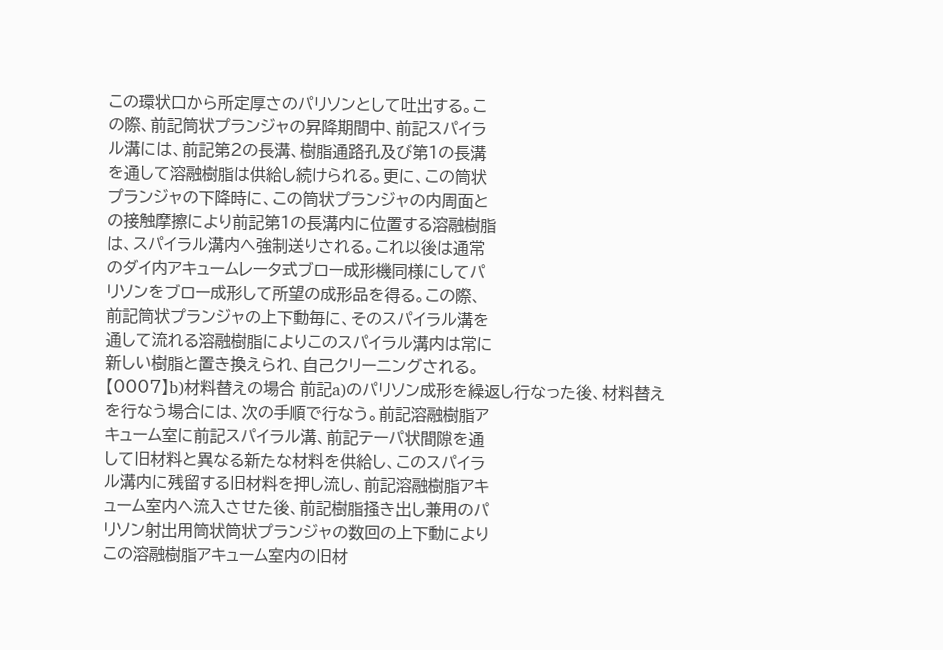この環状口から所定厚さのパリソンとして吐出する。こ
の際、前記筒状プランジャの昇降期間中、前記スパイラ
ル溝には、前記第2の長溝、樹脂通路孔及び第1の長溝
を通して溶融樹脂は供給し続けられる。更に、この筒状
プランジャの下降時に、この筒状プランジャの内周面と
の接触摩擦により前記第1の長溝内に位置する溶融樹脂
は、スパイラル溝内へ強制送りされる。これ以後は通常
のダイ内アキュームレータ式ブロー成形機同様にしてパ
リソンをブロー成形して所望の成形品を得る。この際、
前記筒状プランジャの上下動毎に、そのスパイラル溝を
通して流れる溶融樹脂によりこのスパイラル溝内は常に
新しい樹脂と置き換えられ、自己クリーニングされる。
【0007】b)材料替えの場合 前記a)のパリソン成形を繰返し行なった後、材料替え
を行なう場合には、次の手順で行なう。前記溶融樹脂ア
キューム室に前記スパイラル溝、前記テーパ状間隙を通
して旧材料と異なる新たな材料を供給し、このスパイラ
ル溝内に残留する旧材料を押し流し、前記溶融樹脂アキ
ューム室内へ流入させた後、前記樹脂掻き出し兼用のパ
リソン射出用筒状筒状プランジャの数回の上下動により
この溶融樹脂アキューム室内の旧材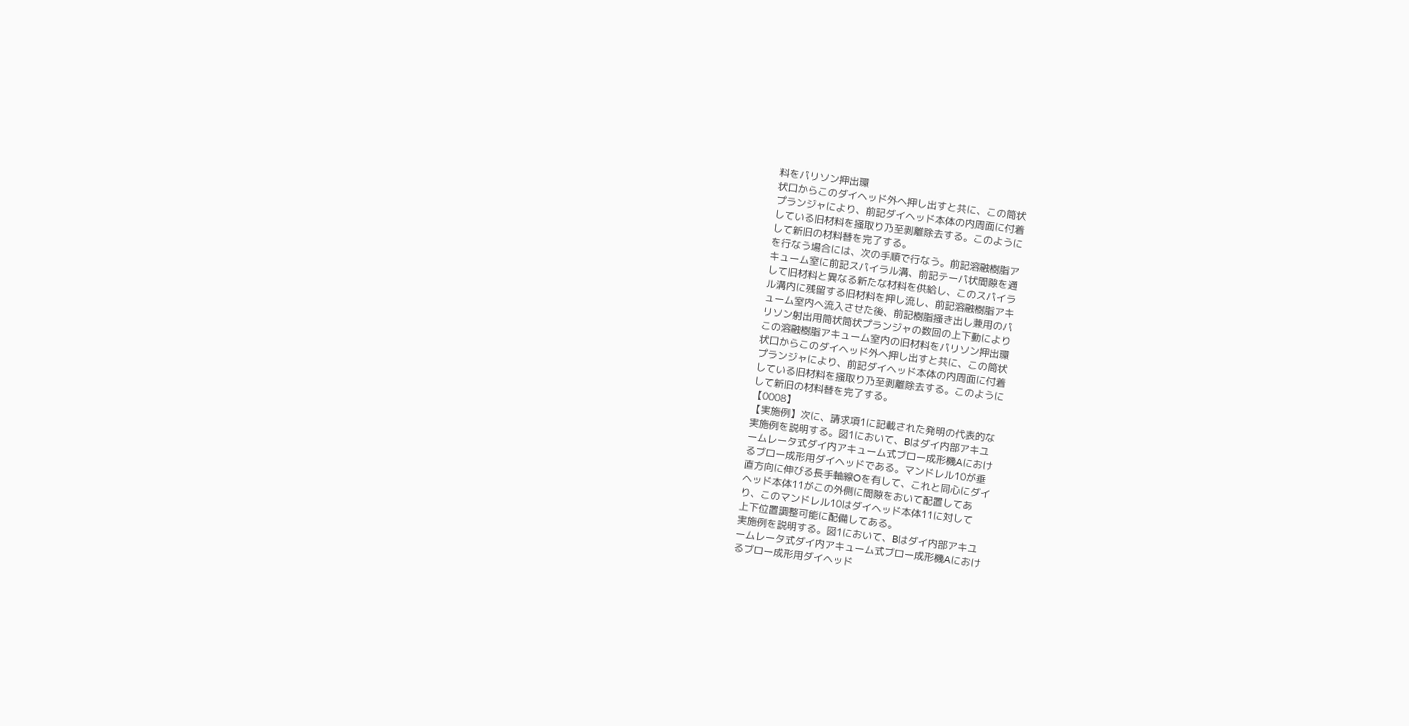料をパリソン押出環
状口からこのダイヘッド外へ押し出すと共に、この筒状
プランジャにより、前記ダイヘッド本体の内周面に付着
している旧材料を掻取り乃至剥離除去する。このように
して新旧の材料替を完了する。
を行なう場合には、次の手順で行なう。前記溶融樹脂ア
キューム室に前記スパイラル溝、前記テーパ状間隙を通
して旧材料と異なる新たな材料を供給し、このスパイラ
ル溝内に残留する旧材料を押し流し、前記溶融樹脂アキ
ューム室内へ流入させた後、前記樹脂掻き出し兼用のパ
リソン射出用筒状筒状プランジャの数回の上下動により
この溶融樹脂アキューム室内の旧材料をパリソン押出環
状口からこのダイヘッド外へ押し出すと共に、この筒状
プランジャにより、前記ダイヘッド本体の内周面に付着
している旧材料を掻取り乃至剥離除去する。このように
して新旧の材料替を完了する。
【0008】
【実施例】次に、請求項1に記載された発明の代表的な
実施例を説明する。図1において、Bはダイ内部アキユ
ームレータ式ダイ内アキューム式ブロー成形機Aにおけ
るブロー成形用ダイヘッドである。マンドレル10が垂
直方向に伸びる長手軸線Oを有して、これと同心にダイ
ヘッド本体11がこの外側に間隙をおいて配置してあ
り、このマンドレル10はダイヘッド本体11に対して
上下位置調整可能に配備してある。
実施例を説明する。図1において、Bはダイ内部アキユ
ームレータ式ダイ内アキューム式ブロー成形機Aにおけ
るブロー成形用ダイヘッド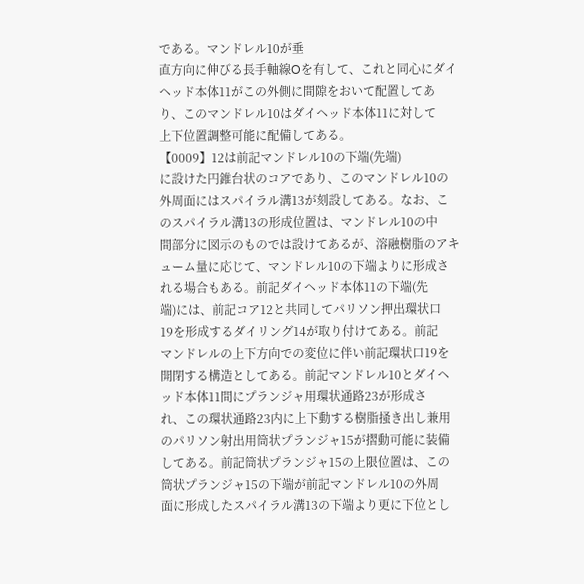である。マンドレル10が垂
直方向に伸びる長手軸線Oを有して、これと同心にダイ
ヘッド本体11がこの外側に間隙をおいて配置してあ
り、このマンドレル10はダイヘッド本体11に対して
上下位置調整可能に配備してある。
【0009】12は前記マンドレル10の下端(先端)
に設けた円錐台状のコアであり、このマンドレル10の
外周面にはスパイラル溝13が刻設してある。なお、こ
のスパイラル溝13の形成位置は、マンドレル10の中
間部分に図示のものでは設けてあるが、溶融樹脂のアキ
ューム量に応じて、マンドレル10の下端よりに形成さ
れる場合もある。前記ダイヘッド本体11の下端(先
端)には、前記コア12と共同してパリソン押出環状口
19を形成するダイリング14が取り付けてある。前記
マンドレルの上下方向での変位に伴い前記環状口19を
開閉する構造としてある。前記マンドレル10とダイヘ
ッド本体11間にプランジャ用環状通路23が形成さ
れ、この環状通路23内に上下動する樹脂掻き出し兼用
のパリソン射出用筒状プランジャ15が摺動可能に装備
してある。前記筒状プランジャ15の上限位置は、この
筒状プランジャ15の下端が前記マンドレル10の外周
面に形成したスパイラル溝13の下端より更に下位とし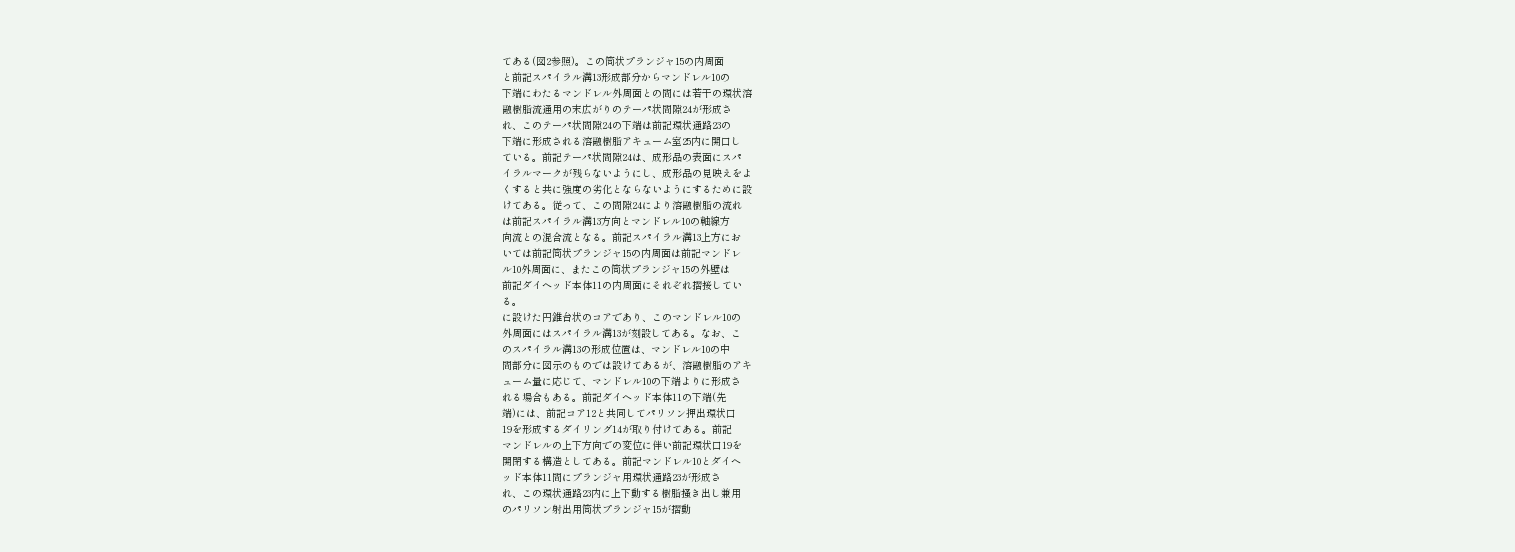てある(図2参照)。この筒状プランジャ15の内周面
と前記スパイラル溝13形成部分からマンドレル10の
下端にわたるマンドレル外周面との間には若干の環状溶
融樹脂流通用の末広がりのテーパ状間隙24が形成さ
れ、このテーパ状間隙24の下端は前記環状通路23の
下端に形成される溶融樹脂アキューム室25内に開口し
ている。前記テーパ状間隙24は、成形品の表面にスパ
イラルマークが残らないようにし、成形品の見映えをよ
くすると共に強度の劣化とならないようにするために設
けてある。従って、この間隙24により溶融樹脂の流れ
は前記スパイラル溝13方向とマンドレル10の軸線方
向流との混合流となる。前記スパイラル溝13上方にお
いては前記筒状プランジャ15の内周面は前記マンドレ
ル10外周面に、またこの筒状プランジャ15の外壁は
前記ダイヘッド本体11の内周面にそれぞれ摺接してい
る。
に設けた円錐台状のコアであり、このマンドレル10の
外周面にはスパイラル溝13が刻設してある。なお、こ
のスパイラル溝13の形成位置は、マンドレル10の中
間部分に図示のものでは設けてあるが、溶融樹脂のアキ
ューム量に応じて、マンドレル10の下端よりに形成さ
れる場合もある。前記ダイヘッド本体11の下端(先
端)には、前記コア12と共同してパリソン押出環状口
19を形成するダイリング14が取り付けてある。前記
マンドレルの上下方向での変位に伴い前記環状口19を
開閉する構造としてある。前記マンドレル10とダイヘ
ッド本体11間にプランジャ用環状通路23が形成さ
れ、この環状通路23内に上下動する樹脂掻き出し兼用
のパリソン射出用筒状プランジャ15が摺動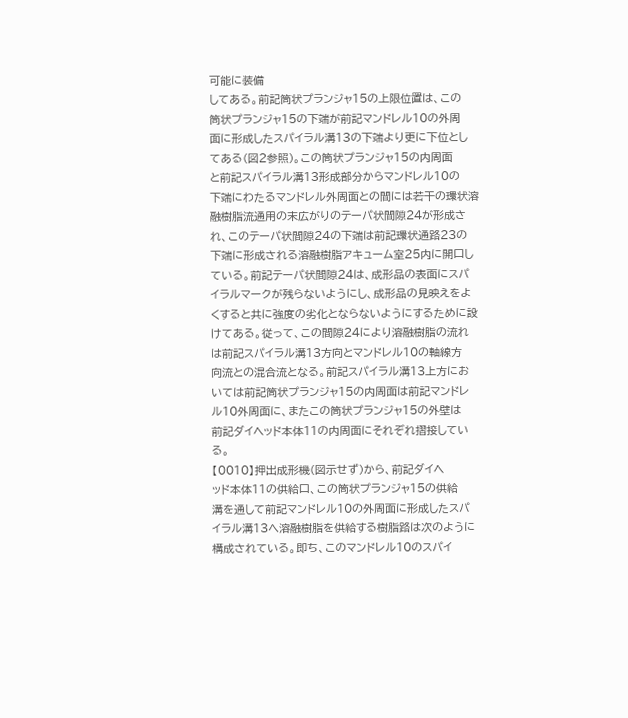可能に装備
してある。前記筒状プランジャ15の上限位置は、この
筒状プランジャ15の下端が前記マンドレル10の外周
面に形成したスパイラル溝13の下端より更に下位とし
てある(図2参照)。この筒状プランジャ15の内周面
と前記スパイラル溝13形成部分からマンドレル10の
下端にわたるマンドレル外周面との間には若干の環状溶
融樹脂流通用の末広がりのテーパ状間隙24が形成さ
れ、このテーパ状間隙24の下端は前記環状通路23の
下端に形成される溶融樹脂アキューム室25内に開口し
ている。前記テーパ状間隙24は、成形品の表面にスパ
イラルマークが残らないようにし、成形品の見映えをよ
くすると共に強度の劣化とならないようにするために設
けてある。従って、この間隙24により溶融樹脂の流れ
は前記スパイラル溝13方向とマンドレル10の軸線方
向流との混合流となる。前記スパイラル溝13上方にお
いては前記筒状プランジャ15の内周面は前記マンドレ
ル10外周面に、またこの筒状プランジャ15の外壁は
前記ダイヘッド本体11の内周面にそれぞれ摺接してい
る。
【0010】押出成形機(図示せず)から、前記ダイヘ
ッド本体11の供給口、この筒状プランジャ15の供給
溝を通して前記マンドレル10の外周面に形成したスパ
イラル溝13へ溶融樹脂を供給する樹脂路は次のように
構成されている。即ち、このマンドレル10のスパイ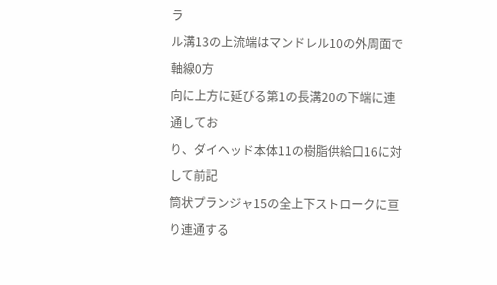ラ
ル溝13の上流端はマンドレル10の外周面で軸線0方
向に上方に延びる第1の長溝20の下端に連通してお
り、ダイヘッド本体11の樹脂供給口16に対して前記
筒状プランジャ15の全上下ストロークに亘り連通する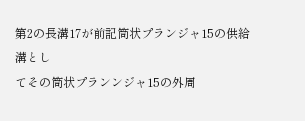第2の長溝17が前記筒状プランジャ15の供給溝とし
てその筒状プランンジャ15の外周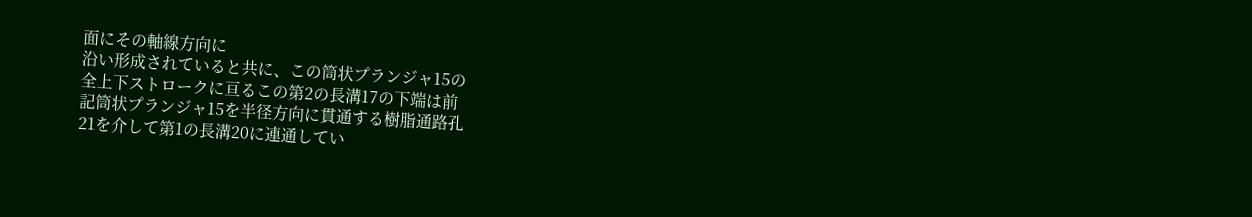面にその軸線方向に
沿い形成されていると共に、この筒状プランジャ15の
全上下ストロークに亘るこの第2の長溝17の下端は前
記筒状プランジャ15を半径方向に貫通する樹脂通路孔
21を介して第1の長溝20に連通してい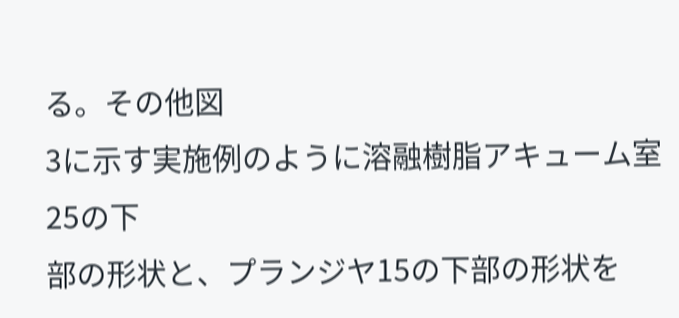る。その他図
3に示す実施例のように溶融樹脂アキューム室25の下
部の形状と、プランジヤ15の下部の形状を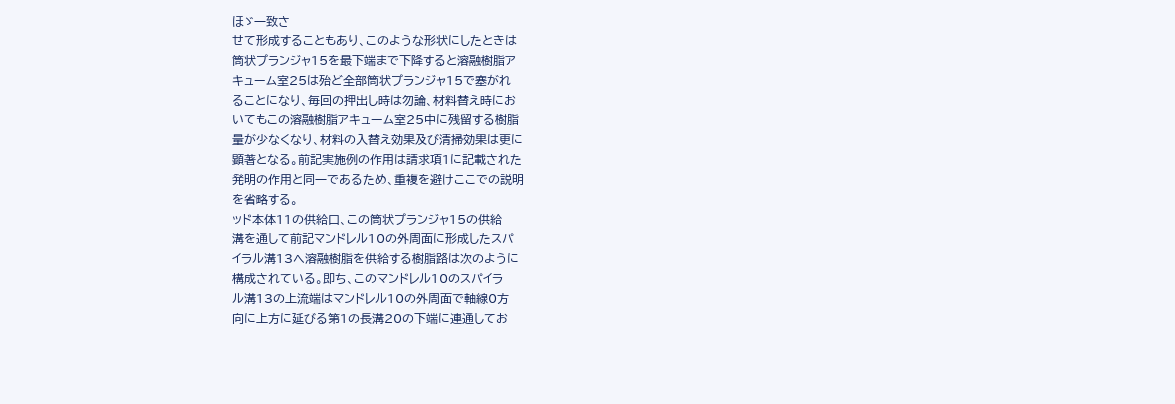ほゞ一致さ
せて形成することもあり、このような形状にしたときは
筒状プランジャ15を最下端まで下降すると溶融樹脂ア
キューム室25は殆ど全部筒状プランジャ15で塞がれ
ることになり、毎回の押出し時は勿論、材料替え時にお
いてもこの溶融樹脂アキューム室25中に残留する樹脂
量が少なくなり、材料の入替え効果及び清掃効果は更に
顕著となる。前記実施例の作用は請求項1に記載された
発明の作用と同一であるため、重複を避けここでの説明
を省略する。
ッド本体11の供給口、この筒状プランジャ15の供給
溝を通して前記マンドレル10の外周面に形成したスパ
イラル溝13へ溶融樹脂を供給する樹脂路は次のように
構成されている。即ち、このマンドレル10のスパイラ
ル溝13の上流端はマンドレル10の外周面で軸線0方
向に上方に延びる第1の長溝20の下端に連通してお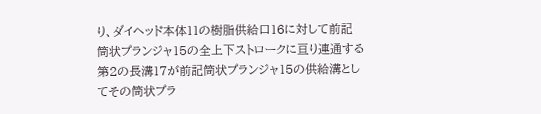り、ダイヘッド本体11の樹脂供給口16に対して前記
筒状プランジャ15の全上下ストロークに亘り連通する
第2の長溝17が前記筒状プランジャ15の供給溝とし
てその筒状プラ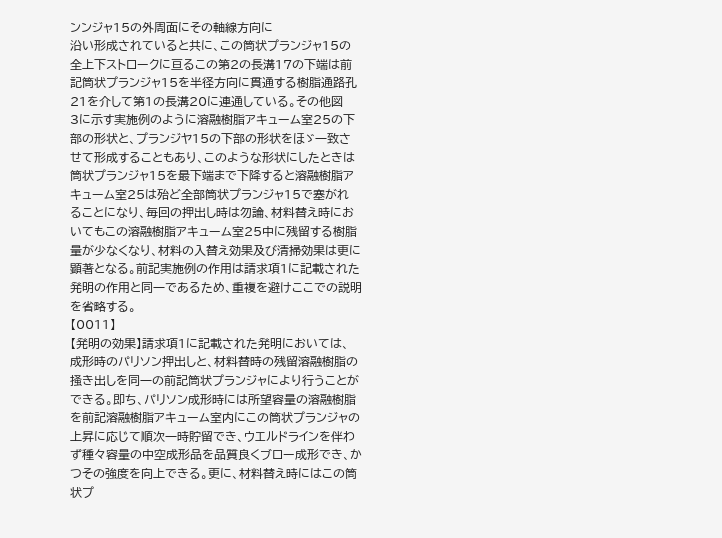ンンジャ15の外周面にその軸線方向に
沿い形成されていると共に、この筒状プランジャ15の
全上下ストロークに亘るこの第2の長溝17の下端は前
記筒状プランジャ15を半径方向に貫通する樹脂通路孔
21を介して第1の長溝20に連通している。その他図
3に示す実施例のように溶融樹脂アキューム室25の下
部の形状と、プランジヤ15の下部の形状をほゞ一致さ
せて形成することもあり、このような形状にしたときは
筒状プランジャ15を最下端まで下降すると溶融樹脂ア
キューム室25は殆ど全部筒状プランジャ15で塞がれ
ることになり、毎回の押出し時は勿論、材料替え時にお
いてもこの溶融樹脂アキューム室25中に残留する樹脂
量が少なくなり、材料の入替え効果及び清掃効果は更に
顕著となる。前記実施例の作用は請求項1に記載された
発明の作用と同一であるため、重複を避けここでの説明
を省略する。
【0011】
【発明の効果】請求項1に記載された発明においては、
成形時のパリソン押出しと、材料替時の残留溶融樹脂の
掻き出しを同一の前記筒状プランジャにより行うことが
できる。即ち、パリソン成形時には所望容量の溶融樹脂
を前記溶融樹脂アキューム室内にこの筒状プランジャの
上昇に応じて順次一時貯留でき、ウエルドラインを伴わ
ず種々容量の中空成形品を品質良くブロー成形でき、か
つその強度を向上できる。更に、材料替え時にはこの筒
状プ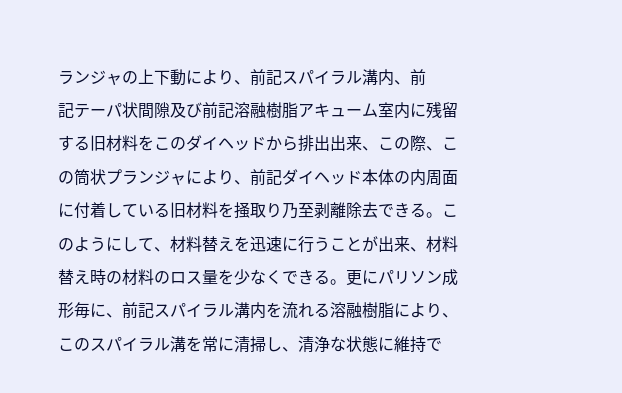ランジャの上下動により、前記スパイラル溝内、前
記テーパ状間隙及び前記溶融樹脂アキューム室内に残留
する旧材料をこのダイヘッドから排出出来、この際、こ
の筒状プランジャにより、前記ダイヘッド本体の内周面
に付着している旧材料を掻取り乃至剥離除去できる。こ
のようにして、材料替えを迅速に行うことが出来、材料
替え時の材料のロス量を少なくできる。更にパリソン成
形毎に、前記スパイラル溝内を流れる溶融樹脂により、
このスパイラル溝を常に清掃し、清浄な状態に維持で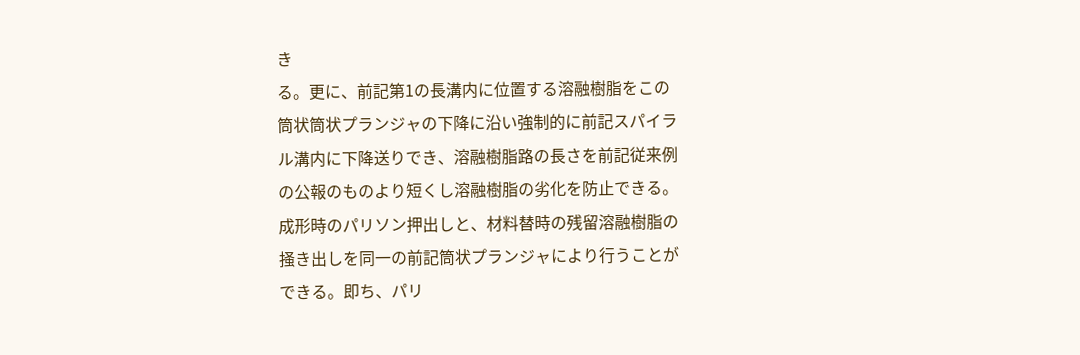き
る。更に、前記第1の長溝内に位置する溶融樹脂をこの
筒状筒状プランジャの下降に沿い強制的に前記スパイラ
ル溝内に下降送りでき、溶融樹脂路の長さを前記従来例
の公報のものより短くし溶融樹脂の劣化を防止できる。
成形時のパリソン押出しと、材料替時の残留溶融樹脂の
掻き出しを同一の前記筒状プランジャにより行うことが
できる。即ち、パリ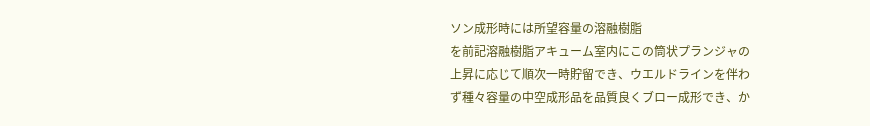ソン成形時には所望容量の溶融樹脂
を前記溶融樹脂アキューム室内にこの筒状プランジャの
上昇に応じて順次一時貯留でき、ウエルドラインを伴わ
ず種々容量の中空成形品を品質良くブロー成形でき、か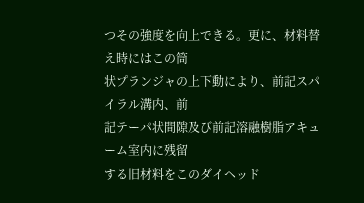つその強度を向上できる。更に、材料替え時にはこの筒
状プランジャの上下動により、前記スパイラル溝内、前
記テーパ状間隙及び前記溶融樹脂アキューム室内に残留
する旧材料をこのダイヘッド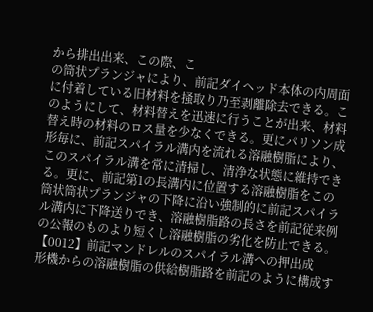から排出出来、この際、こ
の筒状プランジャにより、前記ダイヘッド本体の内周面
に付着している旧材料を掻取り乃至剥離除去できる。こ
のようにして、材料替えを迅速に行うことが出来、材料
替え時の材料のロス量を少なくできる。更にパリソン成
形毎に、前記スパイラル溝内を流れる溶融樹脂により、
このスパイラル溝を常に清掃し、清浄な状態に維持でき
る。更に、前記第1の長溝内に位置する溶融樹脂をこの
筒状筒状プランジャの下降に沿い強制的に前記スパイラ
ル溝内に下降送りでき、溶融樹脂路の長さを前記従来例
の公報のものより短くし溶融樹脂の劣化を防止できる。
【0012】前記マンドレルのスパイラル溝への押出成
形機からの溶融樹脂の供給樹脂路を前記のように構成す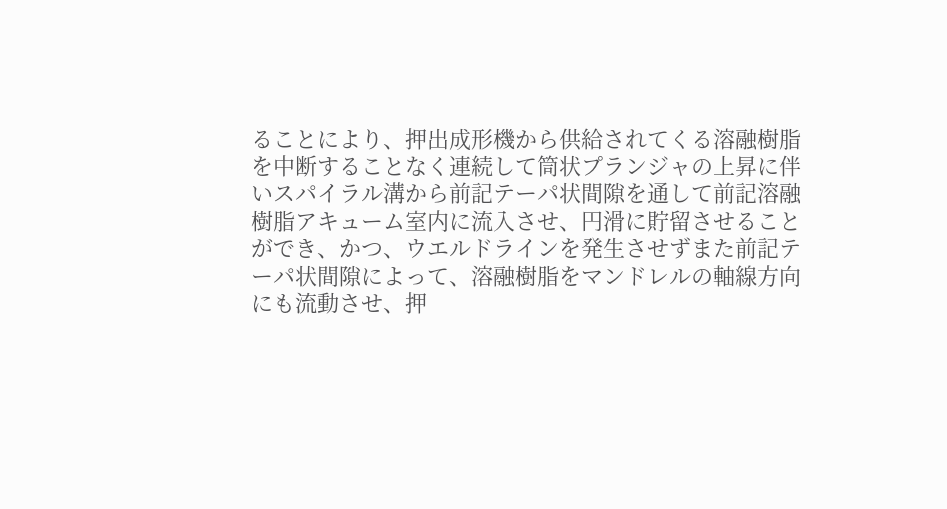ることにより、押出成形機から供給されてくる溶融樹脂
を中断することなく連続して筒状プランジャの上昇に伴
いスパイラル溝から前記テーパ状間隙を通して前記溶融
樹脂アキューム室内に流入させ、円滑に貯留させること
ができ、かつ、ウエルドラインを発生させずまた前記テ
ーパ状間隙によって、溶融樹脂をマンドレルの軸線方向
にも流動させ、押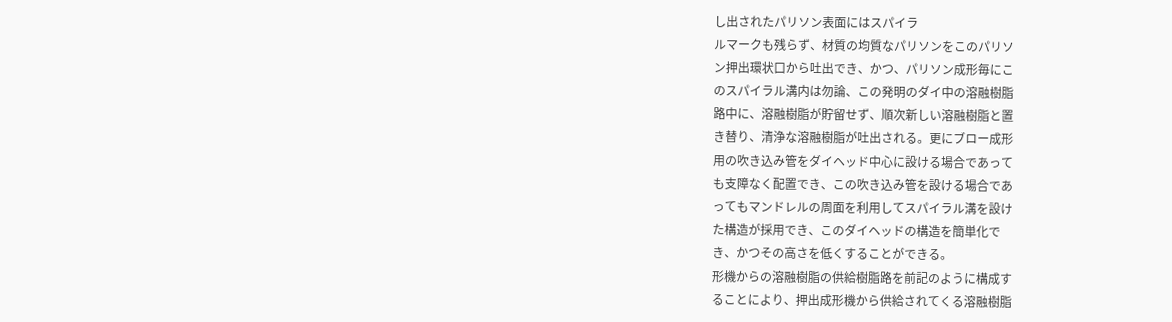し出されたパリソン表面にはスパイラ
ルマークも残らず、材質の均質なパリソンをこのパリソ
ン押出環状口から吐出でき、かつ、パリソン成形毎にこ
のスパイラル溝内は勿論、この発明のダイ中の溶融樹脂
路中に、溶融樹脂が貯留せず、順次新しい溶融樹脂と置
き替り、清浄な溶融樹脂が吐出される。更にブロー成形
用の吹き込み管をダイヘッド中心に設ける場合であって
も支障なく配置でき、この吹き込み管を設ける場合であ
ってもマンドレルの周面を利用してスパイラル溝を設け
た構造が採用でき、このダイヘッドの構造を簡単化で
き、かつその高さを低くすることができる。
形機からの溶融樹脂の供給樹脂路を前記のように構成す
ることにより、押出成形機から供給されてくる溶融樹脂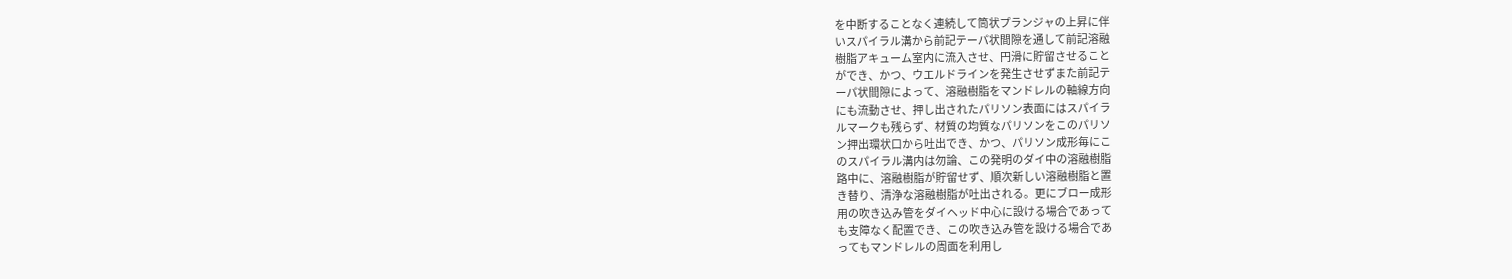を中断することなく連続して筒状プランジャの上昇に伴
いスパイラル溝から前記テーパ状間隙を通して前記溶融
樹脂アキューム室内に流入させ、円滑に貯留させること
ができ、かつ、ウエルドラインを発生させずまた前記テ
ーパ状間隙によって、溶融樹脂をマンドレルの軸線方向
にも流動させ、押し出されたパリソン表面にはスパイラ
ルマークも残らず、材質の均質なパリソンをこのパリソ
ン押出環状口から吐出でき、かつ、パリソン成形毎にこ
のスパイラル溝内は勿論、この発明のダイ中の溶融樹脂
路中に、溶融樹脂が貯留せず、順次新しい溶融樹脂と置
き替り、清浄な溶融樹脂が吐出される。更にブロー成形
用の吹き込み管をダイヘッド中心に設ける場合であって
も支障なく配置でき、この吹き込み管を設ける場合であ
ってもマンドレルの周面を利用し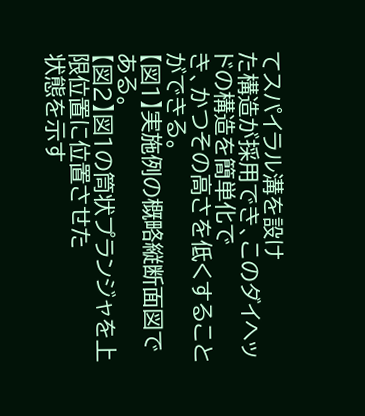てスパイラル溝を設け
た構造が採用でき、このダイヘッドの構造を簡単化で
き、かつその高さを低くすることができる。
【図1】実施例の概略縦断面図である。
【図2】図1の筒状プランジャを上限位置に位置させた
状態を示す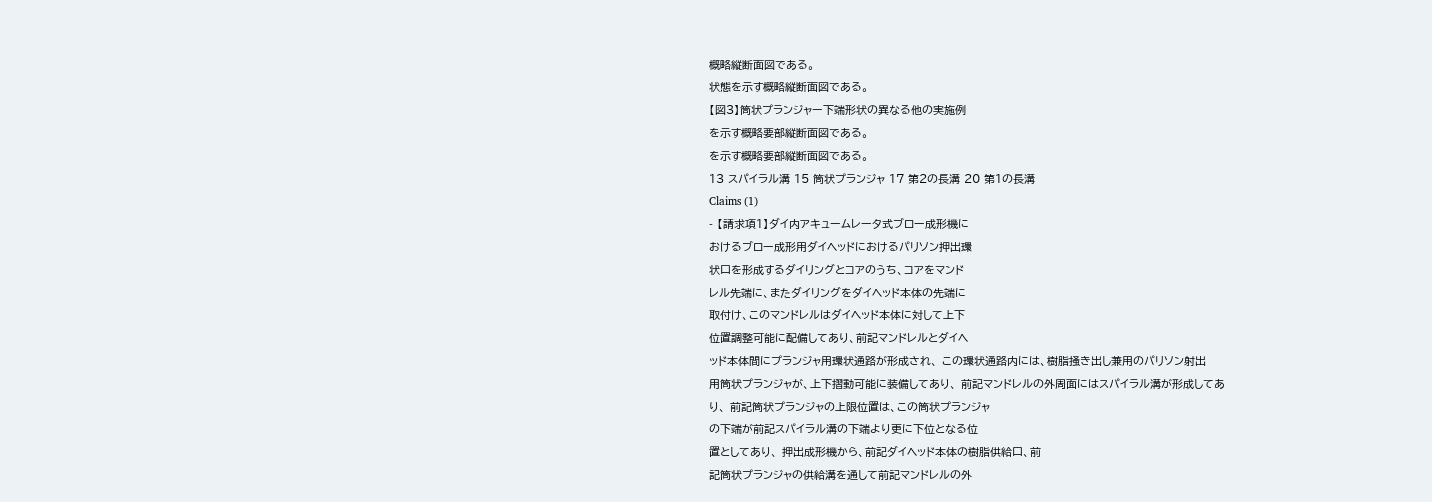概略縦断面図である。
状態を示す概略縦断面図である。
【図3】筒状プランジャー下端形状の異なる他の実施例
を示す概略要部縦断面図である。
を示す概略要部縦断面図である。
13 スパイラル溝 15 筒状プランジャ 17 第2の長溝 20 第1の長溝
Claims (1)
- 【請求項1】ダイ内アキュームレータ式ブロー成形機に
おけるブロー成形用ダイヘッドにおけるパリソン押出環
状口を形成するダイリングとコアのうち、コアをマンド
レル先端に、またダイリングをダイヘッド本体の先端に
取付け、このマンドレルはダイヘッド本体に対して上下
位置調整可能に配備してあり、前記マンドレルとダイヘ
ッド本体間にプランジャ用環状通路が形成され、 この環状通路内には、樹脂掻き出し兼用のパリソン射出
用筒状プランジャが、上下摺動可能に装備してあり、 前記マンドレルの外周面にはスパイラル溝が形成してあ
り、 前記筒状プランジャの上限位置は、この筒状プランジャ
の下端が前記スパイラル溝の下端より更に下位となる位
置としてあり、 押出成形機から、前記ダイヘッド本体の樹脂供給口、前
記筒状プランジャの供給溝を通して前記マンドレルの外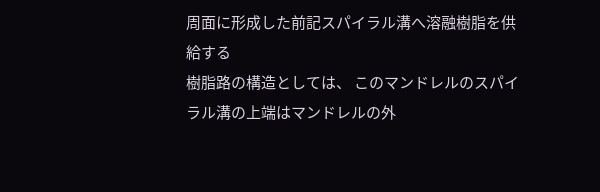周面に形成した前記スパイラル溝へ溶融樹脂を供給する
樹脂路の構造としては、 このマンドレルのスパイラル溝の上端はマンドレルの外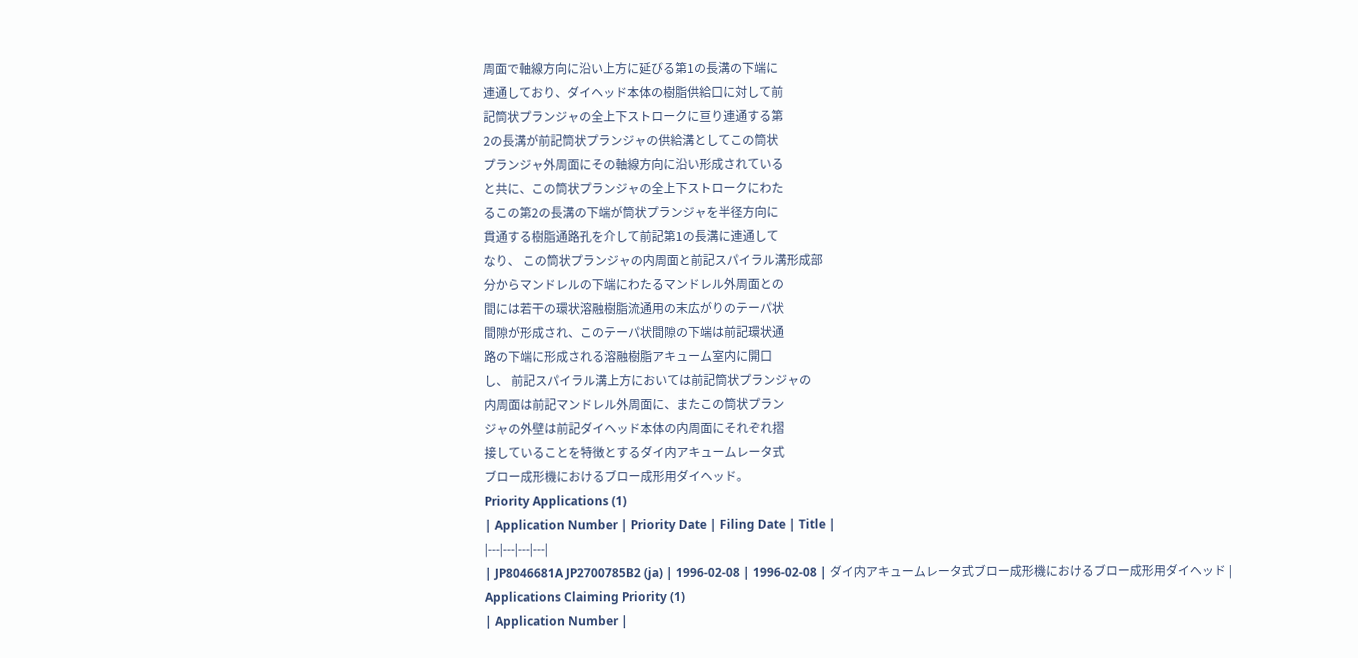周面で軸線方向に沿い上方に延びる第1の長溝の下端に
連通しており、ダイヘッド本体の樹脂供給口に対して前
記筒状プランジャの全上下ストロークに亘り連通する第
2の長溝が前記筒状プランジャの供給溝としてこの筒状
プランジャ外周面にその軸線方向に沿い形成されている
と共に、この筒状プランジャの全上下ストロークにわた
るこの第2の長溝の下端が筒状プランジャを半径方向に
貫通する樹脂通路孔を介して前記第1の長溝に連通して
なり、 この筒状プランジャの内周面と前記スパイラル溝形成部
分からマンドレルの下端にわたるマンドレル外周面との
間には若干の環状溶融樹脂流通用の末広がりのテーパ状
間隙が形成され、このテーパ状間隙の下端は前記環状通
路の下端に形成される溶融樹脂アキューム室内に開口
し、 前記スパイラル溝上方においては前記筒状プランジャの
内周面は前記マンドレル外周面に、またこの筒状プラン
ジャの外壁は前記ダイヘッド本体の内周面にそれぞれ摺
接していることを特徴とするダイ内アキュームレータ式
ブロー成形機におけるブロー成形用ダイヘッド。
Priority Applications (1)
| Application Number | Priority Date | Filing Date | Title |
|---|---|---|---|
| JP8046681A JP2700785B2 (ja) | 1996-02-08 | 1996-02-08 | ダイ内アキュームレータ式ブロー成形機におけるブロー成形用ダイヘッド |
Applications Claiming Priority (1)
| Application Number |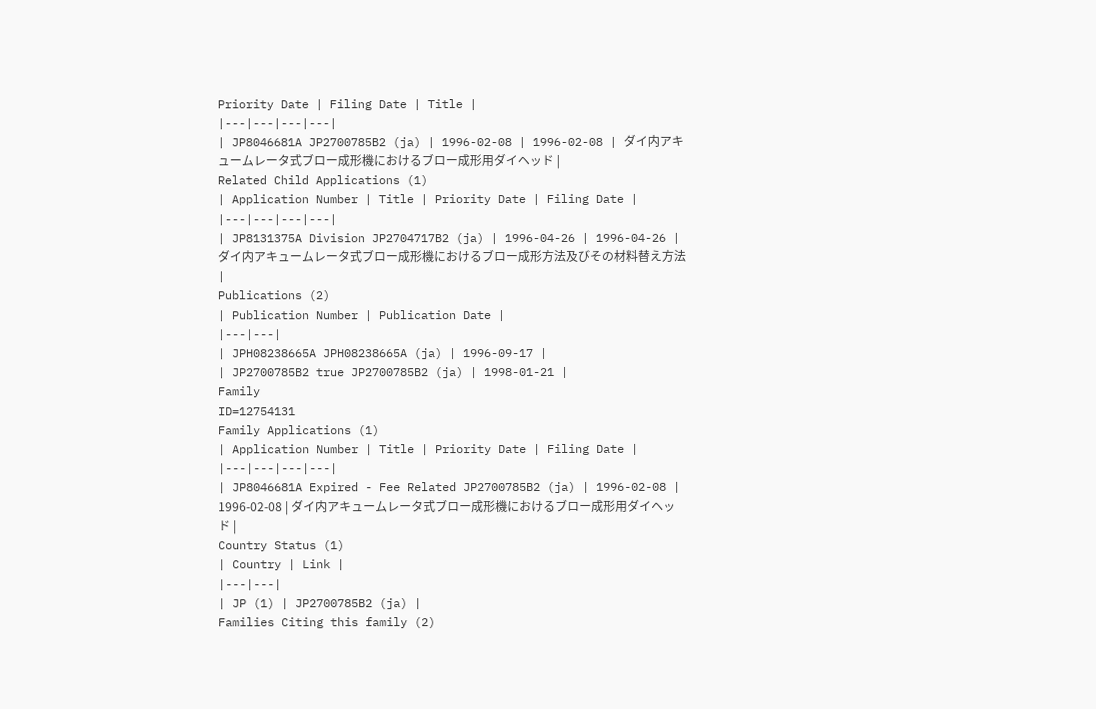Priority Date | Filing Date | Title |
|---|---|---|---|
| JP8046681A JP2700785B2 (ja) | 1996-02-08 | 1996-02-08 | ダイ内アキュームレータ式ブロー成形機におけるブロー成形用ダイヘッド |
Related Child Applications (1)
| Application Number | Title | Priority Date | Filing Date |
|---|---|---|---|
| JP8131375A Division JP2704717B2 (ja) | 1996-04-26 | 1996-04-26 | ダイ内アキュームレータ式ブロー成形機におけるブロー成形方法及びその材料替え方法 |
Publications (2)
| Publication Number | Publication Date |
|---|---|
| JPH08238665A JPH08238665A (ja) | 1996-09-17 |
| JP2700785B2 true JP2700785B2 (ja) | 1998-01-21 |
Family
ID=12754131
Family Applications (1)
| Application Number | Title | Priority Date | Filing Date |
|---|---|---|---|
| JP8046681A Expired - Fee Related JP2700785B2 (ja) | 1996-02-08 | 1996-02-08 | ダイ内アキュームレータ式ブロー成形機におけるブロー成形用ダイヘッド |
Country Status (1)
| Country | Link |
|---|---|
| JP (1) | JP2700785B2 (ja) |
Families Citing this family (2)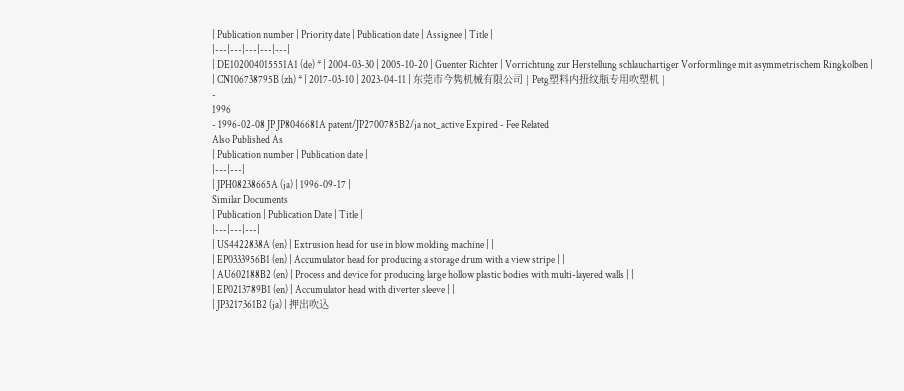| Publication number | Priority date | Publication date | Assignee | Title |
|---|---|---|---|---|
| DE102004015551A1 (de) * | 2004-03-30 | 2005-10-20 | Guenter Richter | Vorrichtung zur Herstellung schlauchartiger Vorformlinge mit asymmetrischem Ringkolben |
| CN106738795B (zh) * | 2017-03-10 | 2023-04-11 | 东莞市今隽机械有限公司 | Petg塑料内扭纹瓶专用吹塑机 |
-
1996
- 1996-02-08 JP JP8046681A patent/JP2700785B2/ja not_active Expired - Fee Related
Also Published As
| Publication number | Publication date |
|---|---|
| JPH08238665A (ja) | 1996-09-17 |
Similar Documents
| Publication | Publication Date | Title |
|---|---|---|
| US4422838A (en) | Extrusion head for use in blow molding machine | |
| EP0333956B1 (en) | Accumulator head for producing a storage drum with a view stripe | |
| AU602188B2 (en) | Process and device for producing large hollow plastic bodies with multi-layered walls | |
| EP0213789B1 (en) | Accumulator head with diverter sleeve | |
| JP3217361B2 (ja) | 押出吹込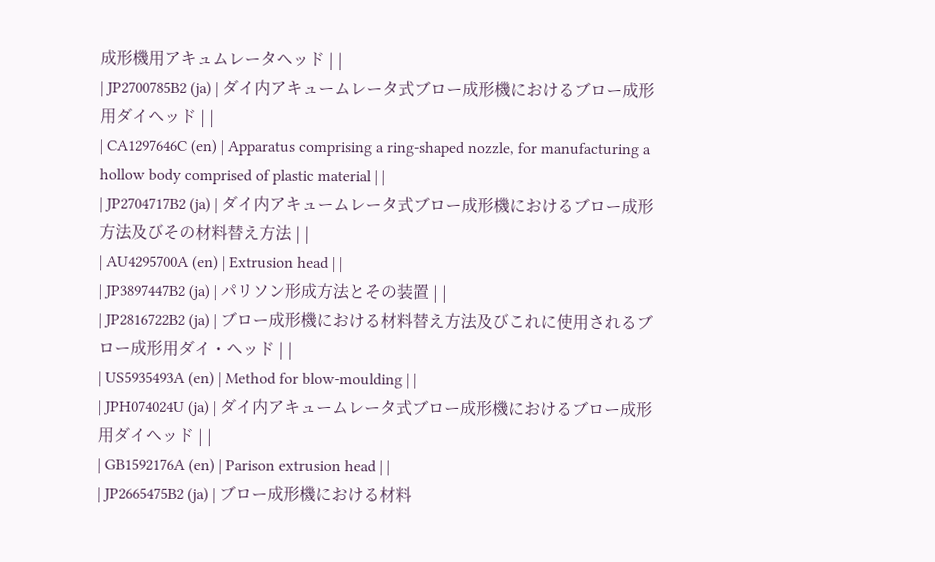成形機用アキュムレータヘッド | |
| JP2700785B2 (ja) | ダイ内アキュームレータ式ブロー成形機におけるブロー成形用ダイヘッド | |
| CA1297646C (en) | Apparatus comprising a ring-shaped nozzle, for manufacturing a hollow body comprised of plastic material | |
| JP2704717B2 (ja) | ダイ内アキュームレータ式ブロー成形機におけるブロー成形方法及びその材料替え方法 | |
| AU4295700A (en) | Extrusion head | |
| JP3897447B2 (ja) | パリソン形成方法とその装置 | |
| JP2816722B2 (ja) | ブロー成形機における材料替え方法及びこれに使用されるブロー成形用ダイ・ヘッド | |
| US5935493A (en) | Method for blow-moulding | |
| JPH074024U (ja) | ダイ内アキュームレータ式ブロー成形機におけるブロー成形用ダイヘッド | |
| GB1592176A (en) | Parison extrusion head | |
| JP2665475B2 (ja) | ブロー成形機における材料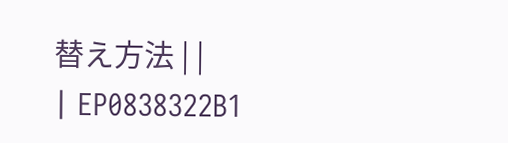替え方法 | |
| EP0838322B1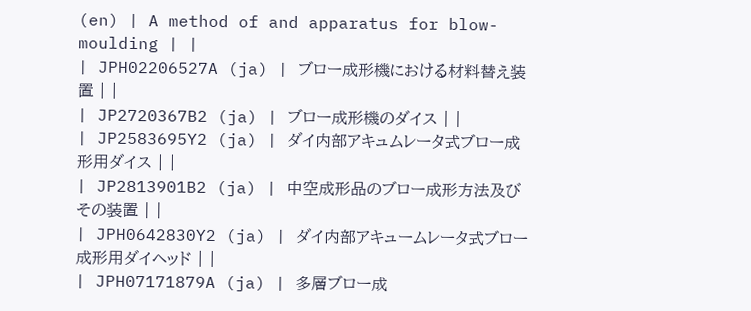(en) | A method of and apparatus for blow-moulding | |
| JPH02206527A (ja) | ブロー成形機における材料替え装置 | |
| JP2720367B2 (ja) | ブロー成形機のダイス | |
| JP2583695Y2 (ja) | ダイ内部アキュムレータ式ブロー成形用ダイス | |
| JP2813901B2 (ja) | 中空成形品のブロー成形方法及びその装置 | |
| JPH0642830Y2 (ja) | ダイ内部アキュームレータ式ブロー成形用ダイヘッド | |
| JPH07171879A (ja) | 多層ブロー成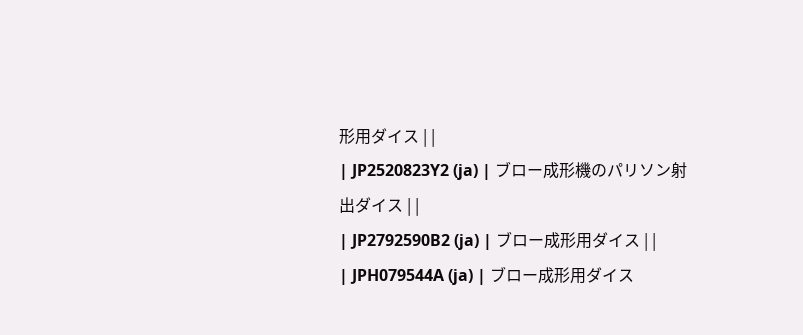形用ダイス | |
| JP2520823Y2 (ja) | ブロー成形機のパリソン射出ダイス | |
| JP2792590B2 (ja) | ブロー成形用ダイス | |
| JPH079544A (ja) | ブロー成形用ダイス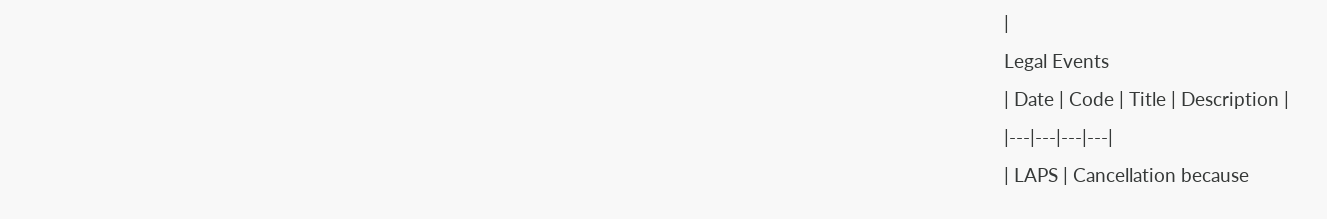|
Legal Events
| Date | Code | Title | Description |
|---|---|---|---|
| LAPS | Cancellation because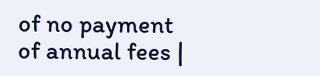of no payment of annual fees |